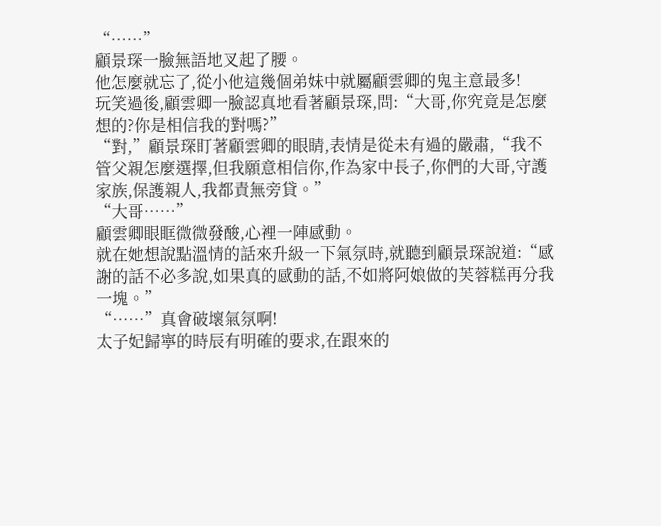“……”
顧景琛一臉無語地叉起了腰。
他怎麼就忘了,從小他這幾個弟妹中就屬顧雲卿的鬼主意最多!
玩笑過後,顧雲卿一臉認真地看著顧景琛,問:“大哥,你究竟是怎麼想的?你是相信我的對嗎?”
“對,”顧景琛盯著顧雲卿的眼睛,表情是從未有過的嚴肅,“我不管父親怎麼選擇,但我願意相信你,作為家中長子,你們的大哥,守護家族,保護親人,我都責無旁貸。”
“大哥……”
顧雲卿眼眶微微發酸,心裡一陣感動。
就在她想說點溫情的話來升級一下氣氛時,就聽到顧景琛說道:“感謝的話不必多說,如果真的感動的話,不如將阿娘做的芙蓉糕再分我一塊。”
“……”真會破壞氣氛啊!
太子妃歸寧的時辰有明確的要求,在跟來的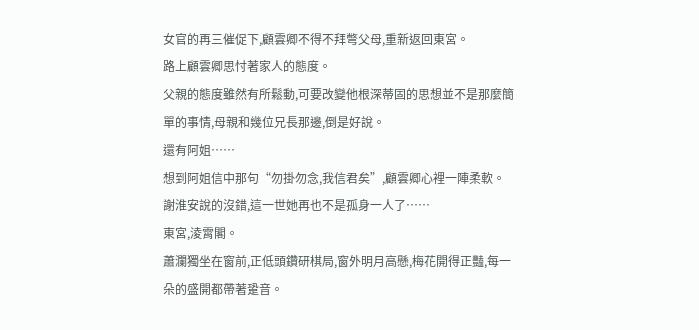女官的再三催促下,顧雲卿不得不拜彆父母,重新返回東宮。
路上顧雲卿思忖著家人的態度。
父親的態度雖然有所鬆動,可要改變他根深蒂固的思想並不是那麼簡單的事情,母親和幾位兄長那邊,倒是好說。
還有阿姐……
想到阿姐信中那句“勿掛勿念,我信君矣”,顧雲卿心裡一陣柔軟。
謝淮安說的沒錯,這一世她再也不是孤身一人了……
東宮,淩霄閣。
蕭瀾獨坐在窗前,正低頭鑽研棋局,窗外明月高懸,梅花開得正豔,每一朵的盛開都帶著跫音。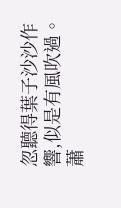忽聽得葉子沙沙作響,似是有風吹過。
蕭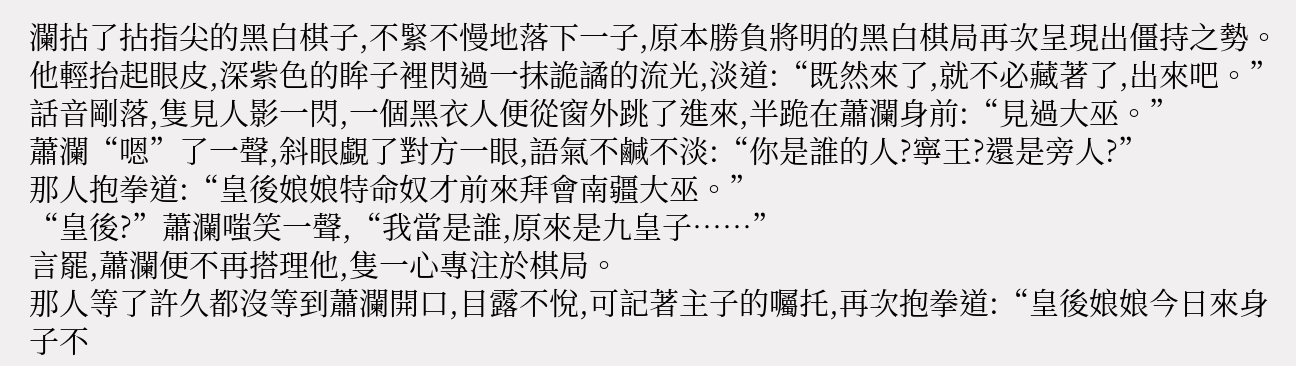瀾拈了拈指尖的黑白棋子,不緊不慢地落下一子,原本勝負將明的黑白棋局再次呈現出僵持之勢。
他輕抬起眼皮,深紫色的眸子裡閃過一抹詭譎的流光,淡道:“既然來了,就不必藏著了,出來吧。”
話音剛落,隻見人影一閃,一個黑衣人便從窗外跳了進來,半跪在蕭瀾身前:“見過大巫。”
蕭瀾“嗯”了一聲,斜眼覷了對方一眼,語氣不鹹不淡:“你是誰的人?寧王?還是旁人?”
那人抱拳道:“皇後娘娘特命奴才前來拜會南疆大巫。”
“皇後?”蕭瀾嗤笑一聲,“我當是誰,原來是九皇子……”
言罷,蕭瀾便不再搭理他,隻一心專注於棋局。
那人等了許久都沒等到蕭瀾開口,目露不悅,可記著主子的囑托,再次抱拳道:“皇後娘娘今日來身子不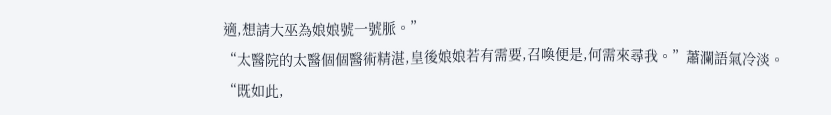適,想請大巫為娘娘號一號脈。”
“太醫院的太醫個個醫術精湛,皇後娘娘若有需要,召喚便是,何需來尋我。”蕭瀾語氣冷淡。
“既如此,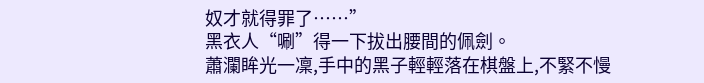奴才就得罪了……”
黑衣人“唰”得一下拔出腰間的佩劍。
蕭瀾眸光一凜,手中的黑子輕輕落在棋盤上,不緊不慢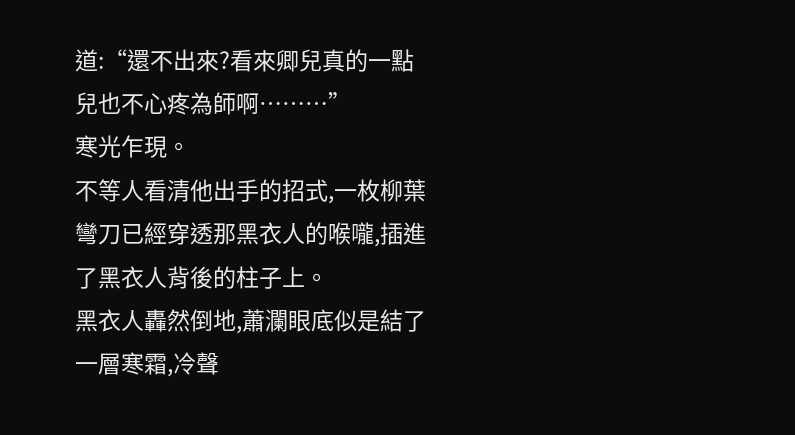道:“還不出來?看來卿兒真的一點兒也不心疼為師啊………”
寒光乍現。
不等人看清他出手的招式,一枚柳葉彎刀已經穿透那黑衣人的喉嚨,插進了黑衣人背後的柱子上。
黑衣人轟然倒地,蕭瀾眼底似是結了一層寒霜,冷聲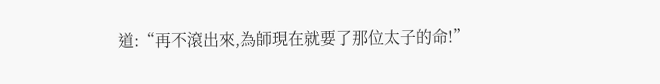道:“再不滾出來,為師現在就要了那位太子的命!”